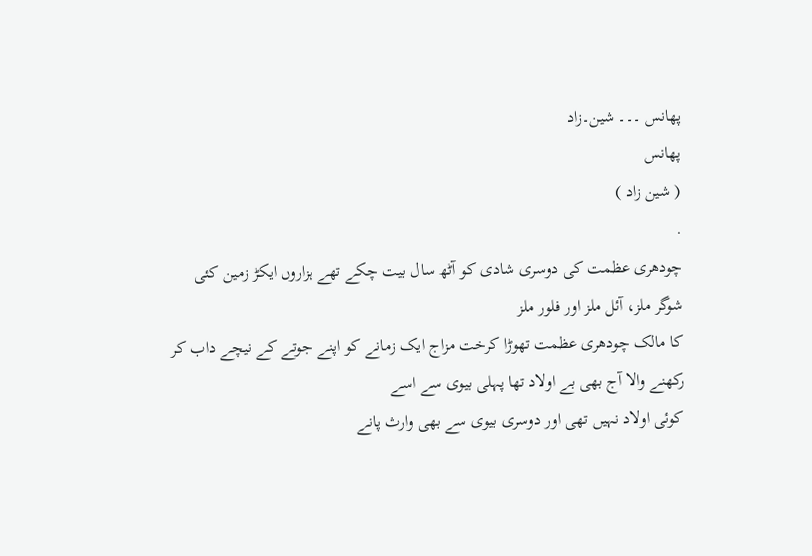پھانس ۔۔۔ شین۔زاد
پھانس
( شین زاد )
.
چودھری عظمت کی دوسری شادی کو آٹھ سال بیت چکے تھے ہزاروں ایکڑ زمین کئی شوگر ملز، آئل ملز اور فلور ملز
کا مالک چودھری عظمت تھوڑا کرخت مزاج ایک زمانے کو اپنے جوتے کے نیچے داب کر
رکھنے والا آج بھی بے اولاد تھا پہلی بیوی سے اسے
کوئی اولاد نہیں تھی اور دوسری بیوی سے بھی وارث پانے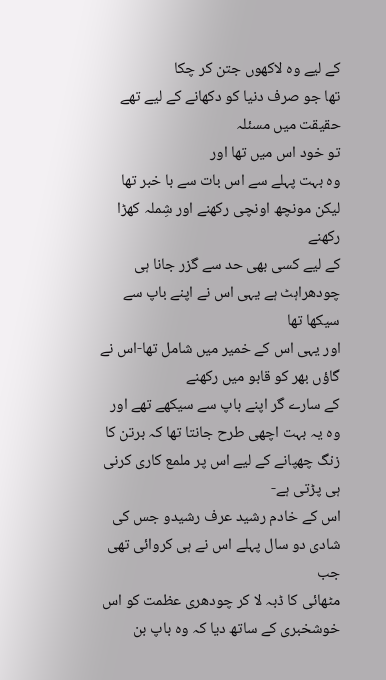کے لیے وہ لاکھوں جتن کر چکا
تھا جو صرف دنیا کو دکھانے کے لیے تھے حقیقت میں مسئلہ
تو خود اس میں تھا اور
وہ بہت پہلے سے اس بات سے با خبر تھا لیکن مونچھ اونچی رکھنے اور شِملہ کھڑا رکھنے
کے لیے کسی بھی حد سے گزر جانا ہی چودھراہٹ ہے یہی اس نے اپنے باپ سے سیکھا تھا
اور یہی اس کے خمیر میں شامل تھا-اس نے گاؤں بھر کو قابو میں رکھنے
کے سارے گر اپنے باپ سے سیکھے تھے اور وہ یہ بہت اچھی طرح جانتا تھا کہ برتن کا
زنگ چھپانے کے لیے اس پر ملمع کاری کرنی ہی پڑتی ہے-
اس کے خادم رشید عرف رشیدو جس کی شادی دو سال پہلے اس نے ہی کروائی تھی جب
مٹھائی کا ڈبہ لا کر چودھری عظمت کو اس خوشخبری کے ساتھ دیا کہ وہ باپ بن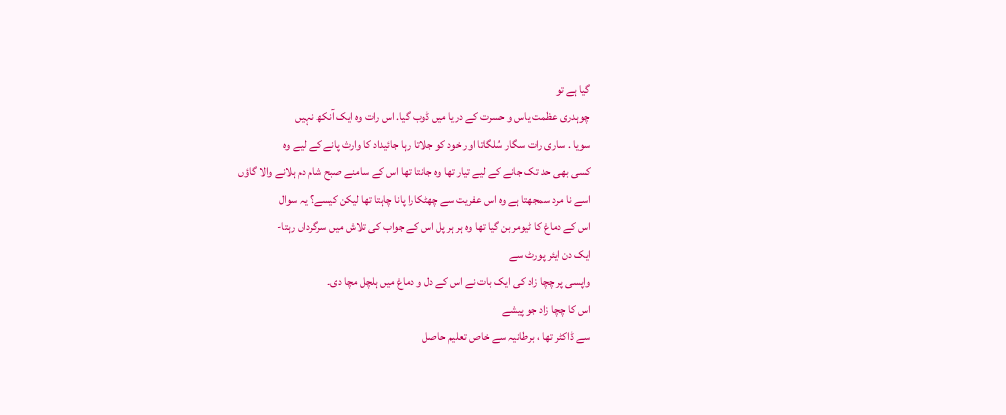گیا ہے تو
چوہدری عظمت یاس و حسرت کے دریا میں ڈوب گیا. اس رات وہ ایک آنکھ نہیں
سویا . ساری رات سگار سُلگاتا اور خود کو جلاتا رہا جائیداد کا وارث پانے کے لیے وہ
کسی بھی حد تک جانے کے لیے تیار تھا وہ جانتا تھا اس کے سامنے صبح شام دم ہلانے والا گاؤں
اسے نا مرد سمجھتا ہے وہ اس عفریت سے چھٹکارا پانا چاہتا تھا لیکن کیسے؟ یہ سوال
اس کے دماغ کا ٹیومر بن گیا تھا وہ ہر ہر پل اس کے جواب کی تلاش میں سرگرداں رہتا-
ایک دن ایئر پورٹ سے
واپسی پر چچا زاد کی ایک بات نے اس کے دل و دماغ میں ہلچل مچا دی۔
اس کا چچا زاد جو پیشے
سے ڈاکٹر تھا ، برطانیہ سے خاص تعلیم حاصل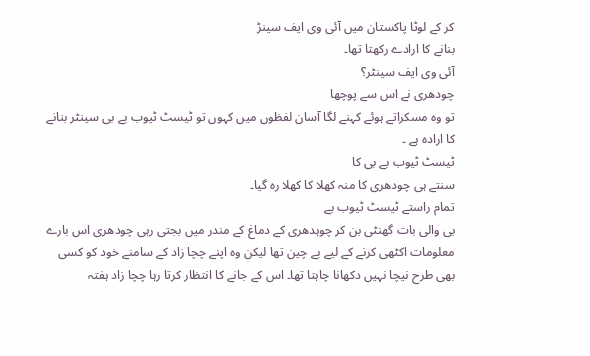کر کے لوٹا پاکستان میں آئی وی ایف سینڑ
بنانے کا ارادے رکھتا تھا۔
آئی وی ایف سینٹر؟
چودھری نے اس سے پوچھا
تو وہ مسکراتے ہوئے کہنے لگا آسان لفظوں میں کہوں تو ٹیسٹ ٹیوب بے بی سینٹر بنانے
کا ارادہ ہے ۔
ٹیسٹ ٹیوب بے بی کا
سنتے ہی چودھری کا منہ کھلا کا کھلا رہ گیا۔
تمام راستے ٹیسٹ ٹیوب بے
بی والی بات گھنٹی بن کر چوہدھری کے دماغ کے مندر میں بجتی رہی چودھری اس بارے
معلومات اکٹھی کرنے کے لیے بے چین تھا لیکن وہ اپنے چچا زاد کے سامنے خود کو کسی
بھی طرح نیچا نہیں دکھانا چاہتا تھا۔ اس کے جانے کا انتظار کرتا رہا چچا زاد ہفتہ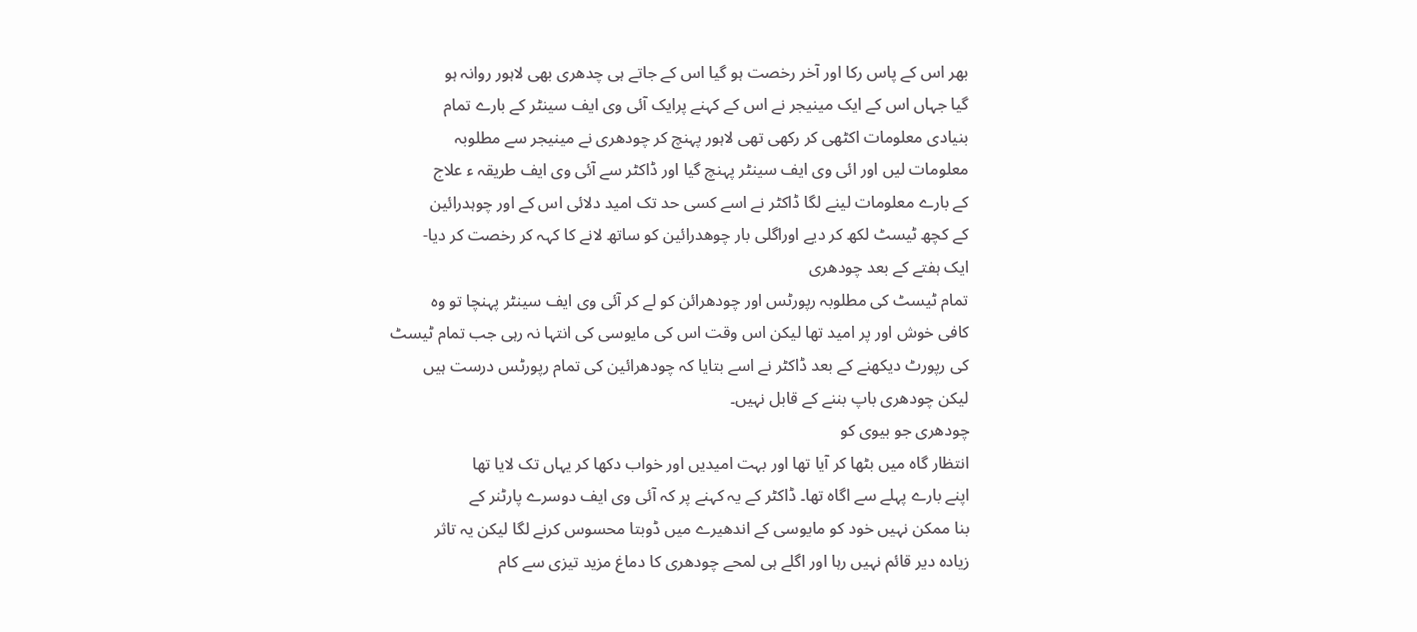بھر اس کے پاس رکا اور آخر رخصت ہو گیا اس کے جاتے ہی چدھری بھی لاہور روانہ ہو
گیا جہاں اس کے ایک مینیجر نے اس کے کہنے پرایک آئی وی ایف سینٹر کے بارے تمام
بنیادی معلومات اکٹھی کر رکھی تھی لاہور پہنچ کر چودھری نے مینیجر سے مطلوبہ
معلومات لیں اور ائی وی ایف سینٹر پہنچ گیا اور ڈاکٹر سے آئی وی ایف طریقہ ء علاج
کے بارے معلومات لینے لگا ڈاکٹر نے اسے کسی حد تک امید دلائی اس کے اور چوہدرائین
کے کچھ ٹیسٹ لکھ کر دیے اوراگلی بار چوھدرائین کو ساتھ لانے کا کہہ کر رخصت کر دیا-
ایک ہفتے کے بعد چودھری
تمام ٹیسٹ کی مطلوبہ رپورٹس اور چودھرائن کو لے کر آئی وی ایف سینٹر پہنچا تو وہ
کافی خوش اور پر امید تھا لیکن اس وقت اس کی مایوسی کی انتہا نہ رہی جب تمام ٹیسٹ
کی رپورٹ دیکھنے کے بعد ڈاکٹر نے اسے بتایا کہ چودھرائین کی تمام رپورٹس درست ہیں
لیکن چودھری باپ بننے کے قابل نہیں۔
چودھری جو بیوی کو
انتظار گاہ میں بٹھا کر آیا تھا اور بہت امیدیں اور خواب دکھا کر یہاں تک لایا تھا
اپنے بارے پہلے سے اگاہ تھا۔ ڈاکٹر کے یہ کہنے پر کہ آئی وی ایف دوسرے پارٹنر کے
بنا ممکن نہیں خود کو مایوسی کے اندھیرے میں ڈوبتا محسوس کرنے لگا لیکن یہ تاثر
زیادہ دیر قائم نہیں رہا اور اگلے ہی لمحے چودھری کا دماغ مزید تیزی سے کام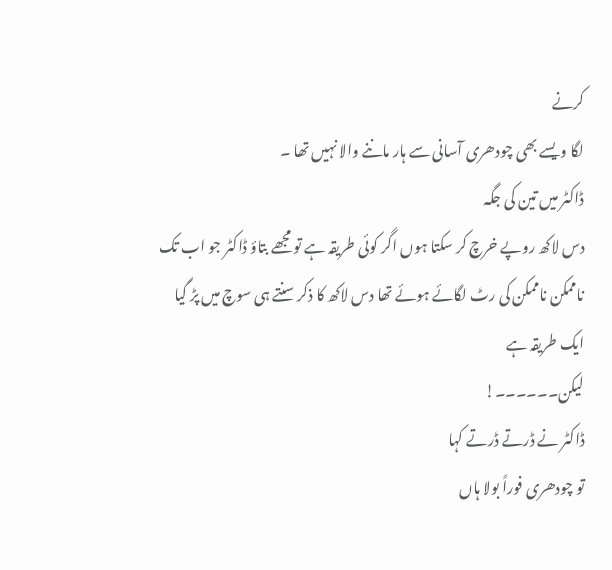کرنے
لگا ویسے بھی چودھری آسانی سے ہار ماننے والا نہیں تھا ۔
ڈاکٹر میں تین کی جگہ
دس لاکھ روپے خرچ کر سکتا ہوں اگر کوئی طریقہ ہے تو مجھے بتاؤ ڈاکٹر جو اب تک
ناممکن ناممکن کی رٹ لگائے ہوئے تھا دس لاکھ کا ذکر سنتے ہی سوچ میں پڑ گیا
ایک طریقہ ہے
لیکن۔۔۔۔۔۔!
ڈاکٹر نے ڈرتے ڈرتے کہا
تو چودھری فوراً بولا ہاں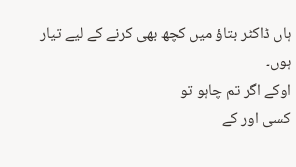ہاں ڈاکٹر بتاؤ میں کچھ بھی کرنے کے لیے تیار ہوں۔
اوکے اگر تم چاہو تو
کسی اور کے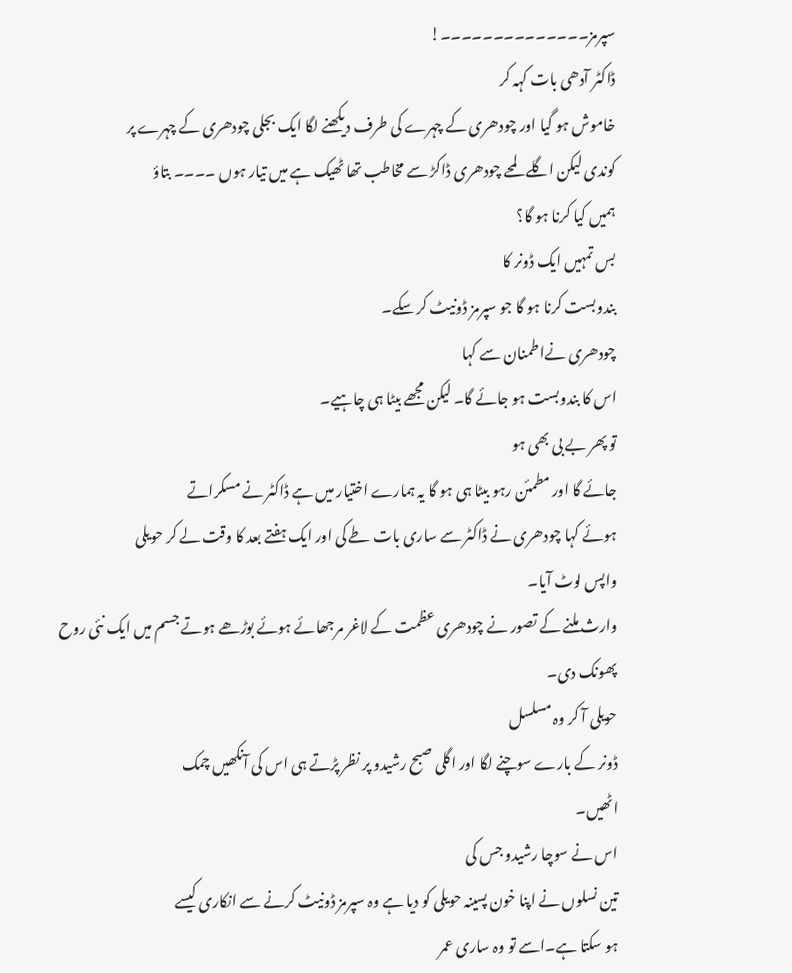سپرمز۔۔۔۔۔۔۔۔۔۔۔۔۔۔!
ڈاکٹر آدھی بات کہہ کر
خاموش ہو گیا اور چودھری کے چہرے کی طرف دیکھنے لگا ایک بجلی چودھری کے چہرے پر
کوندی لیکن اگلے لمحے چودھری ڈاکڑ سے مخاطب تھا ٹھیک ہے میں تیار ہوں ۔۔۔۔ بتاؤ
ہمیں کیا کرنا ہو گا؟
بس تمہیں ایک ڈونر کا
بندوبست کرنا ہو گا جو سپرمز ڈونیٹ کر سکے۔
چودھری نےاطمنان سے کہا
اس کا بندوبست ہو جائے گا۔ لیکن مجھے بیٹا ہی چاہیے۔
تو پھر بے بی بھی ہو
جائے گا اور مطمئن رہو بیٹا ہی ہو گا یہ ہمارے اختیار میں ہے ڈاکٹر نے مسکراتے
ہوئے کہا چودھری نے ڈاکٹر سے ساری بات طے کی اور ایک ہفتے بعد کا وقت لے کر حویلی
واپس لوٹ آیا۔
وارث ملنے کے تصور نے چودھری عظمت کے لاغر مرجھائے ہوئے بوڑھے ہوتے جسم میں ایک نئی روح
پھونک دی۔
حویلی آ کر وہ مسلسل
ڈونر کے بارے سوچنے لگا اور اگلی صبح رشیدو پر نظر پڑتے ہی اس کی آنکھیں چمک
اٹھیں۔
اس نے سوچا رشیدو جس کی
تین نسلوں نے اپنا خون پسینہ حویلی کو دیا ہے وہ سپرمز ڈونیٹ کرنے سے انکاری کیسے
ہو سکتا ہے۔اسے تو وہ ساری عمر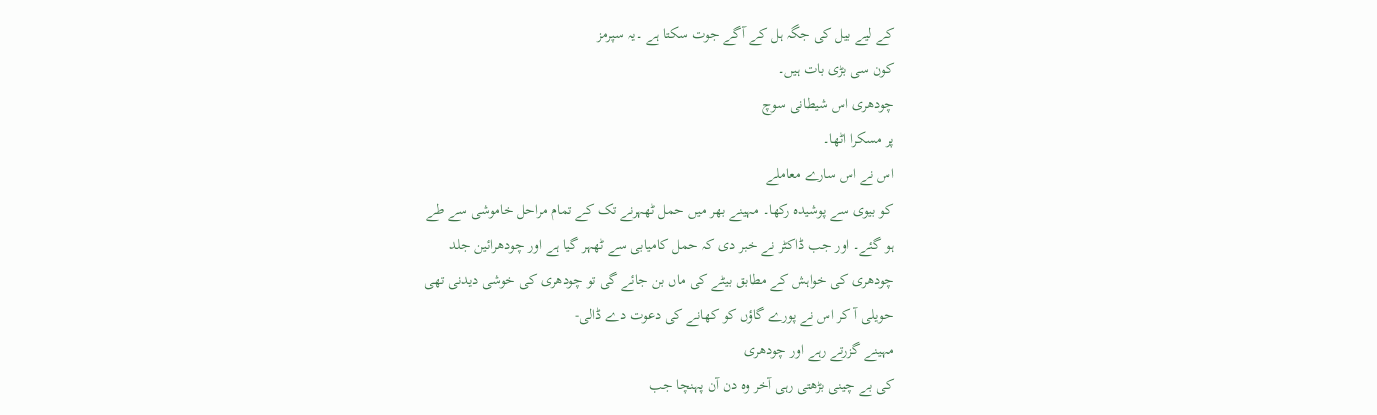کے لیے بیل کی جگہ ہل کے آگے جوت سکتا ہے ۔یہ سپرمز
کون سی بڑی بات ہیں۔
چودھری اس شیطانی سوچ
پر مسکرا اٹھا۔
اس نے اس سارے معاملے
کو بیوی سے پوشیدہ رکھا۔ مہینے بھر میں حمل ٹھہرنے تک کے تمام مراحل خاموشی سے طے
ہو گئے۔ اور جب ڈاکٹر نے خبر دی کہ حمل کامیابی سے ٹھہر گیا ہے اور چودھرائین جلد
چودھری کی خواہش کے مطابق بیٹے کی ماں بن جائے گی تو چودھری کی خوشی دیدنی تھی
حویلی آ کر اس نے پورے گاؤں کو کھانے کی دعوت دے ڈالی-
مہینے گزرتے رہے اور چودھری
کی بے چینی بڑھتی رہی آخر وہ دن آن پہنچا جب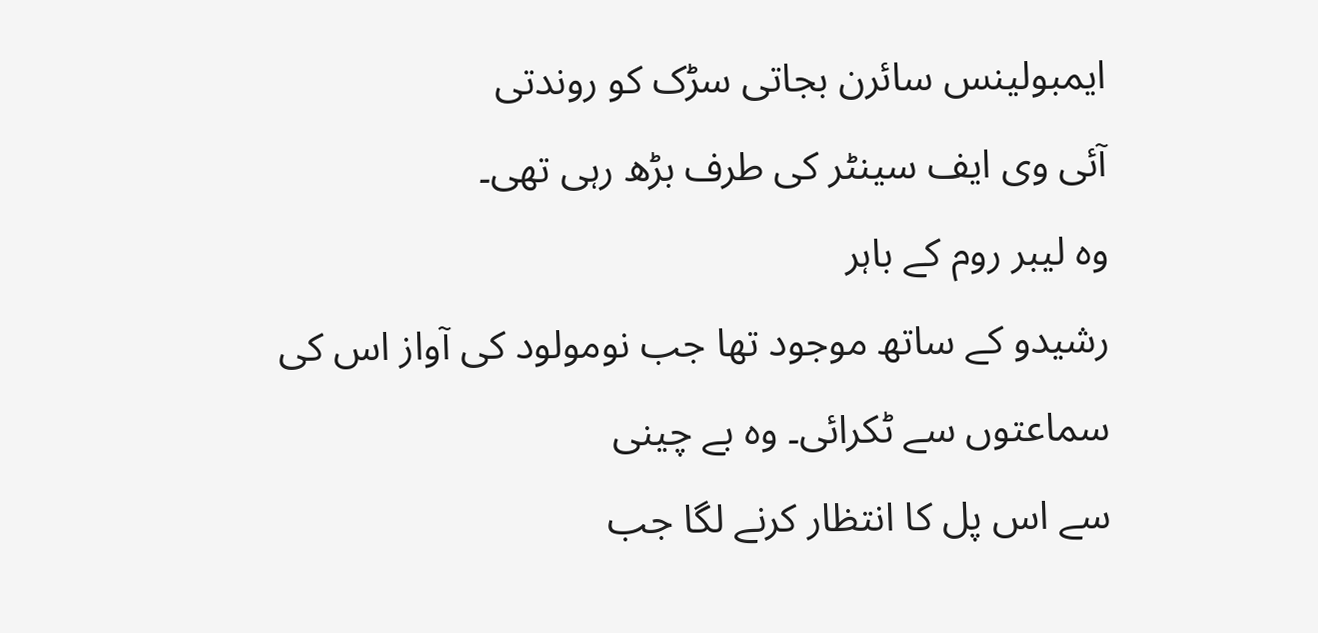ایمبولینس سائرن بجاتی سڑک کو روندتی
آئی وی ایف سینٹر کی طرف بڑھ رہی تھی۔
وہ لیبر روم کے باہر
رشیدو کے ساتھ موجود تھا جب نومولود کی آواز اس کی سماعتوں سے ٹکرائی۔ وہ بے چینی
سے اس پل کا انتظار کرنے لگا جب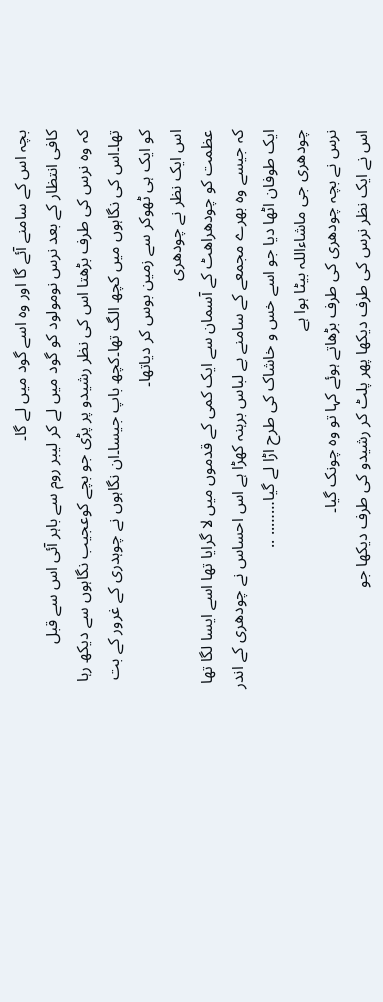بچہ اس کے سامنے آئے گا اور وہ اسے گود میں لے گا۔
کافی انتظار کے بعد نرس نومولود کو گود میں لے کر لیبر روم سے باہر آئی اس سے قبل
کہ وہ نرس کی طرف بڑھتا اس کی نظر رشیدو پر پڑی جو بچے کوعجیب نگاہوں سے دیکھ رہا
تھا۔اس کی نگاہوں میں کچھ الگ تھا۔کچھ باپ جیسا۔ان نگاہوں نے چوہدری کے غرور کے بت
کو ایک ہی ٹھوکر سے زمین بوس کر دیاتھا۔
اس ایک نظر نے چودھری
عظمت کو چودھراھٹ کے آسمان سے ایک کمی کے قدموں میں لا گرایا تھا اسے ایسا لگا تھا
کہ جیسے وہ بھرے مجمعے کے سامنے بے لباس برہنہ کھڑا ہے اس احساس نے چودھری کے اندر
ایک طوفان اٹھا دیا جو اسے خس و خاشاک کی طرح اڑا لے گیا…….. ..
چودھری جی ماشاءاللہ بیٹا ہوا ہے
نرس نے بچہ چودھری کی طرف بڑھاتے ہوئے کہا تو وہ چونک گیا۔
اس نے ایک نظر نرس کی طرف دیکھا پھر پلٹ کر رشیدو کی طرف دیکھا جو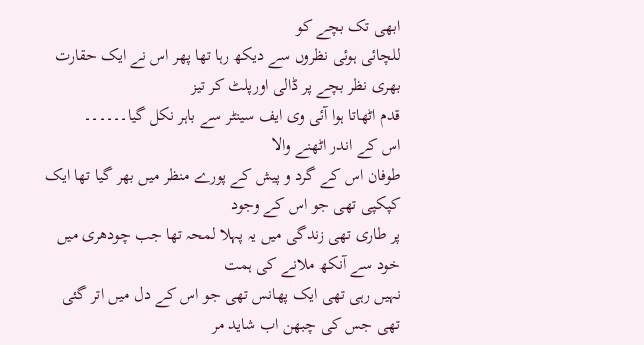ابھی تک بچے کو
للچائی ہوئی نظروں سے دیکھ رہا تھا پھر اس نے ایک حقارت بھری نظر بچے پر ڈالی اورپلٹ کر تیز
قدم اٹھاتا ہوا آئی وی ایف سینٹر سے باہر نکل گیا۔۔۔۔۔۔
اس کے اندر اٹھنے والا
طوفان اس کے گرد و پیش کے پورے منظر میں بھر گیا تھا ایک کپکپی تھی جو اس کے وجود
پر طاری تھی زندگی میں یہ پہلا لمحہ تھا جب چودھری میں خود سے آنکھ ملانے کی ہمت
نہیں رہی تھی ایک پھانس تھی جو اس کے دل میں اتر گئی تھی جس کی چبھن اب شاید مر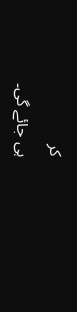کر
ہی جائے گی۔